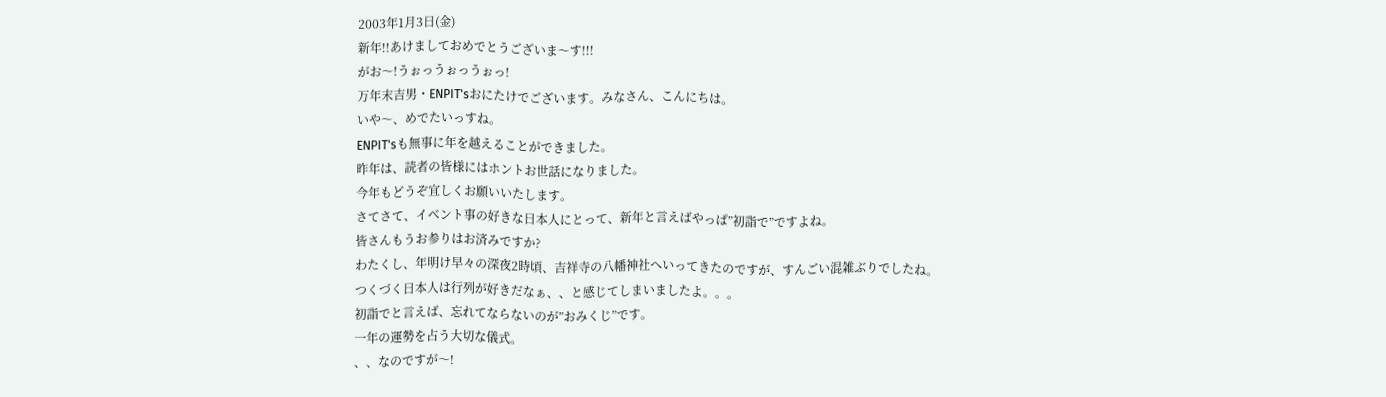2003年1月3日(金)
新年!!あけましておめでとうございま〜す!!!
がお〜!うぉっうぉっうぉっ!
万年末吉男・ENPIT'sおにたけでございます。みなさん、こんにちは。
いや〜、めでたいっすね。
ENPIT'sも無事に年を越えることができました。
昨年は、読者の皆様にはホントお世話になりました。
今年もどうぞ宜しくお願いいたします。
さてさて、イベント事の好きな日本人にとって、新年と言えばやっぱ”初詣で”ですよね。
皆さんもうお参りはお済みですか?
わたくし、年明け早々の深夜2時頃、吉祥寺の八幡神社へいってきたのですが、すんごい混雑ぶりでしたね。
つくづく日本人は行列が好きだなぁ、、と感じてしまいましたよ。。。
初詣でと言えば、忘れてならないのが”おみくじ”です。
一年の運勢を占う大切な儀式。
、、なのですが〜!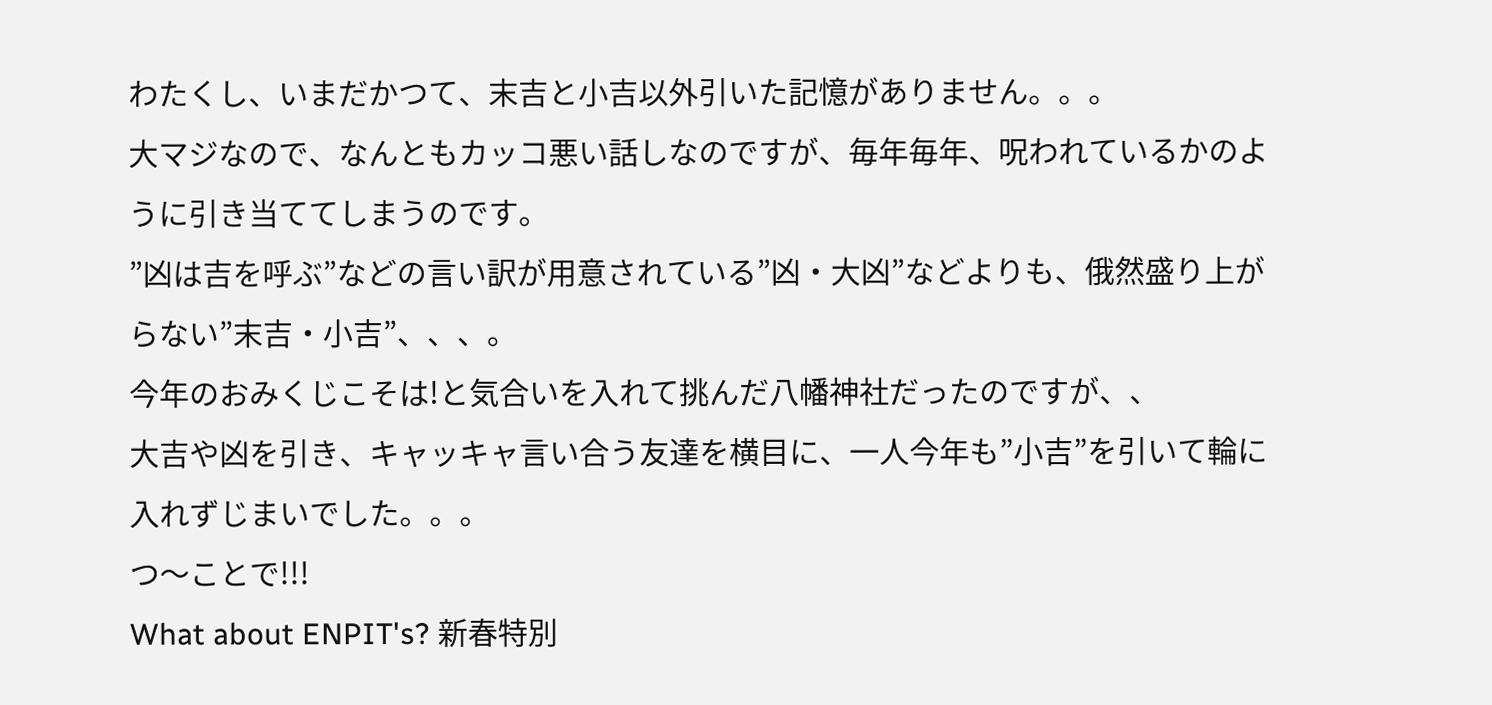わたくし、いまだかつて、末吉と小吉以外引いた記憶がありません。。。
大マジなので、なんともカッコ悪い話しなのですが、毎年毎年、呪われているかのように引き当ててしまうのです。
”凶は吉を呼ぶ”などの言い訳が用意されている”凶・大凶”などよりも、俄然盛り上がらない”末吉・小吉”、、、。
今年のおみくじこそは!と気合いを入れて挑んだ八幡神社だったのですが、、
大吉や凶を引き、キャッキャ言い合う友達を横目に、一人今年も”小吉”を引いて輪に入れずじまいでした。。。
つ〜ことで!!!
What about ENPIT's? 新春特別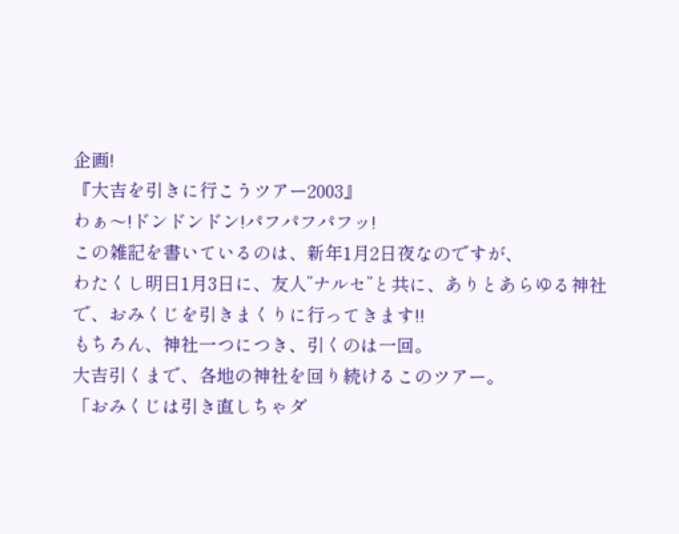企画!
『大吉を引きに行こうツアー2003』
わぁ〜!ドンドンドン!パフパフパフッ!
この雑記を書いているのは、新年1月2日夜なのですが、
わたくし明日1月3日に、友人”ナルセ”と共に、ありとあらゆる神社で、おみくじを引きまくりに行ってきます!!
もちろん、神社一つにつき、引くのは一回。
大吉引くまで、各地の神社を回り続けるこのツアー。
「おみくじは引き直しちゃダ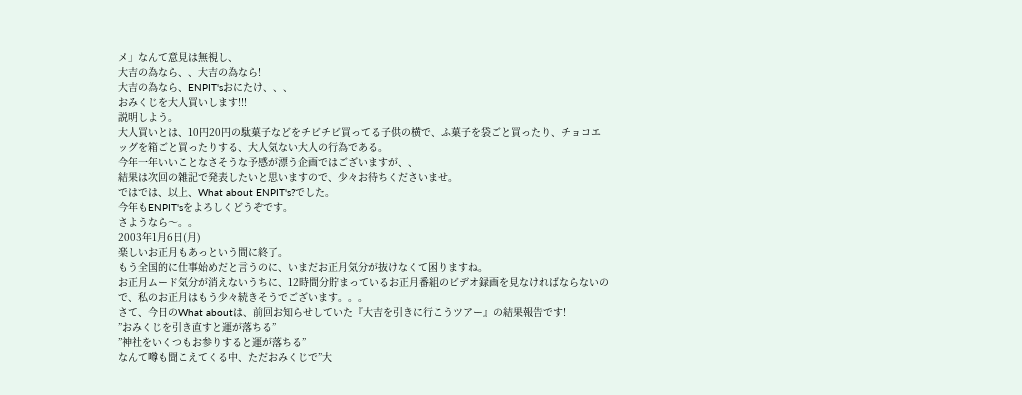メ」なんて意見は無視し、
大吉の為なら、、大吉の為なら!
大吉の為なら、ENPIT'sおにたけ、、、
おみくじを大人買いします!!!
説明しよう。
大人買いとは、10円20円の駄菓子などをチビチビ買ってる子供の横で、ふ菓子を袋ごと買ったり、チョコエッグを箱ごと買ったりする、大人気ない大人の行為である。
今年一年いいことなさそうな予感が漂う企画ではございますが、、
結果は次回の雑記で発表したいと思いますので、少々お待ちくださいませ。
ではでは、以上、What about ENPIT's?でした。
今年もENPIT'sをよろしくどうぞです。
さようなら〜。。
2003年1月6日(月)
楽しいお正月もあっという間に終了。
もう全国的に仕事始めだと言うのに、いまだお正月気分が抜けなくて困りますね。
お正月ムード気分が消えないうちに、12時間分貯まっているお正月番組のビデオ録画を見なければならないので、私のお正月はもう少々続きそうでございます。。。
さて、今日のWhat aboutは、前回お知らせしていた『大吉を引きに行こうツアー』の結果報告です!
”おみくじを引き直すと運が落ちる”
”神社をいくつもお参りすると運が落ちる”
なんて噂も聞こえてくる中、ただおみくじで”大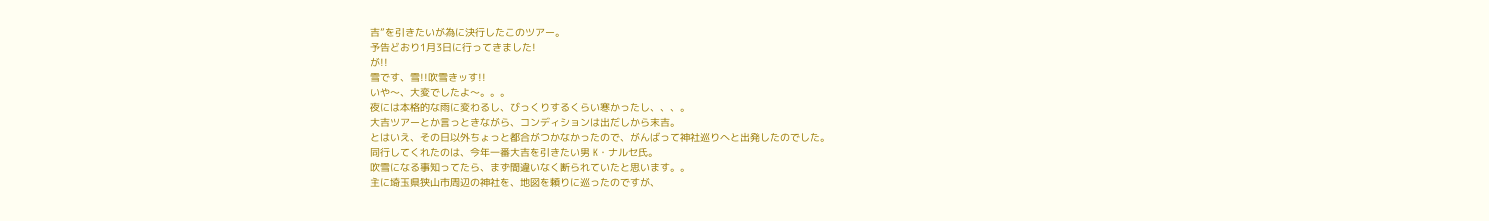吉”を引きたいが為に決行したこのツアー。
予告どおり1月3日に行ってきました!
が!!
雪です、雪!!吹雪きッす!!
いや〜、大変でしたよ〜。。。
夜には本格的な雨に変わるし、びっくりするくらい寒かったし、、、。
大吉ツアーとか言っときながら、コンディションは出だしから末吉。
とはいえ、その日以外ちょっと都合がつかなかったので、がんばって神社巡りへと出発したのでした。
同行してくれたのは、今年一番大吉を引きたい男 K・ナルセ氏。
吹雪になる事知ってたら、まず間違いなく断られていたと思います。。
主に埼玉県狭山市周辺の神社を、地図を頼りに巡ったのですが、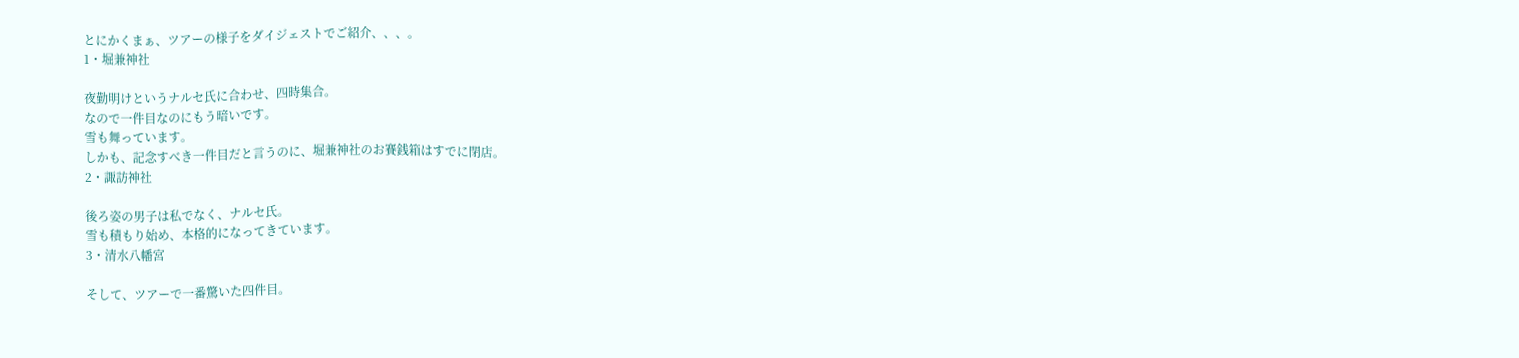とにかくまぁ、ツアーの様子をダイジェストでご紹介、、、。
1・堀兼神社

夜勤明けというナルセ氏に合わせ、四時集合。
なので一件目なのにもう暗いです。
雪も舞っています。
しかも、記念すべき一件目だと言うのに、堀兼神社のお賽銭箱はすでに閉店。
2・諏訪神社

後ろ姿の男子は私でなく、ナルセ氏。
雪も積もり始め、本格的になってきています。
3・清水八幡宮

そして、ツアーで一番驚いた四件目。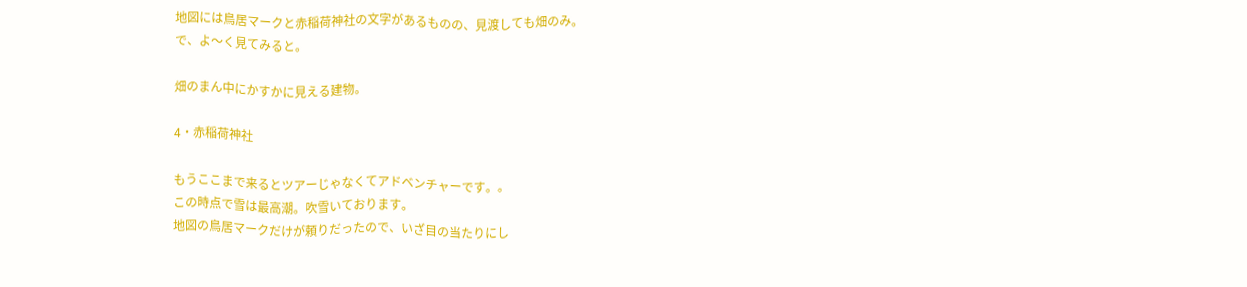地図には鳥居マークと赤稲荷神社の文字があるものの、見渡しても畑のみ。
で、よ〜く見てみると。

畑のまん中にかすかに見える建物。

4・赤稲荷神社

もうここまで来るとツアーじゃなくてアドベンチャーです。。
この時点で雪は最高潮。吹雪いております。
地図の鳥居マークだけが頼りだったので、いざ目の当たりにし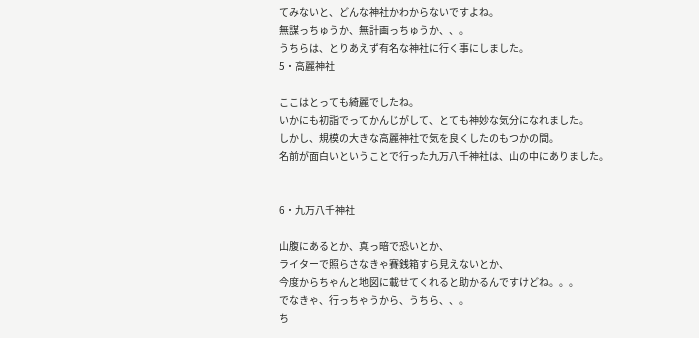てみないと、どんな神社かわからないですよね。
無謀っちゅうか、無計画っちゅうか、、。
うちらは、とりあえず有名な神社に行く事にしました。
5・高麗神社

ここはとっても綺麗でしたね。
いかにも初詣でってかんじがして、とても神妙な気分になれました。
しかし、規模の大きな高麗神社で気を良くしたのもつかの間。
名前が面白いということで行った九万八千神社は、山の中にありました。


6・九万八千神社

山腹にあるとか、真っ暗で恐いとか、
ライターで照らさなきゃ賽銭箱すら見えないとか、
今度からちゃんと地図に載せてくれると助かるんですけどね。。。
でなきゃ、行っちゃうから、うちら、、。
ち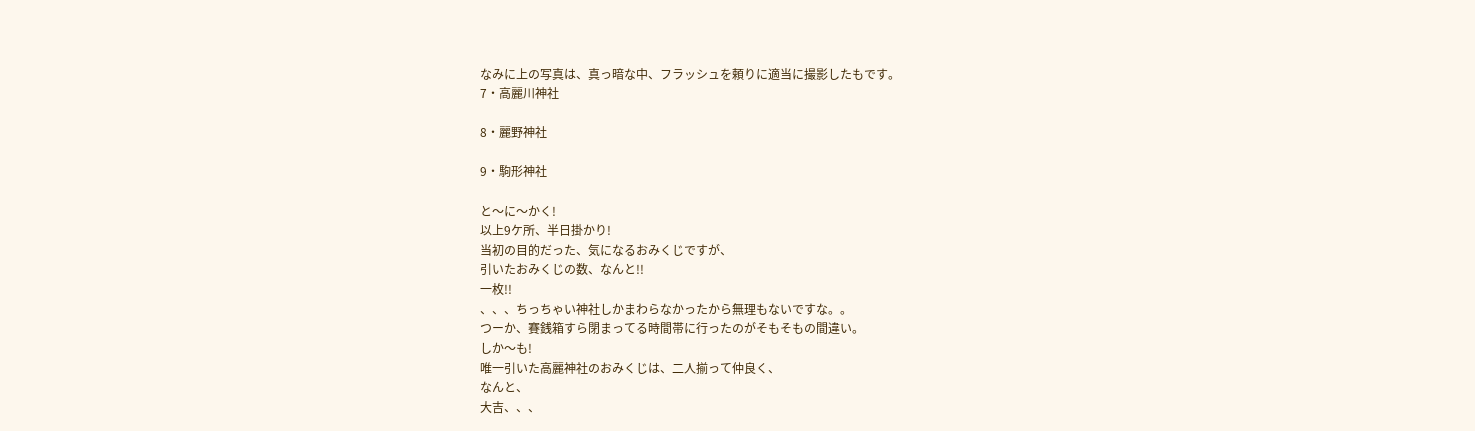なみに上の写真は、真っ暗な中、フラッシュを頼りに適当に撮影したもです。
7・高麗川神社

8・麗野神社

9・駒形神社

と〜に〜かく!
以上9ケ所、半日掛かり!
当初の目的だった、気になるおみくじですが、
引いたおみくじの数、なんと!!
一枚!!
、、、ちっちゃい神社しかまわらなかったから無理もないですな。。
つーか、賽銭箱すら閉まってる時間帯に行ったのがそもそもの間違い。
しか〜も!
唯一引いた高麗神社のおみくじは、二人揃って仲良く、
なんと、
大吉、、、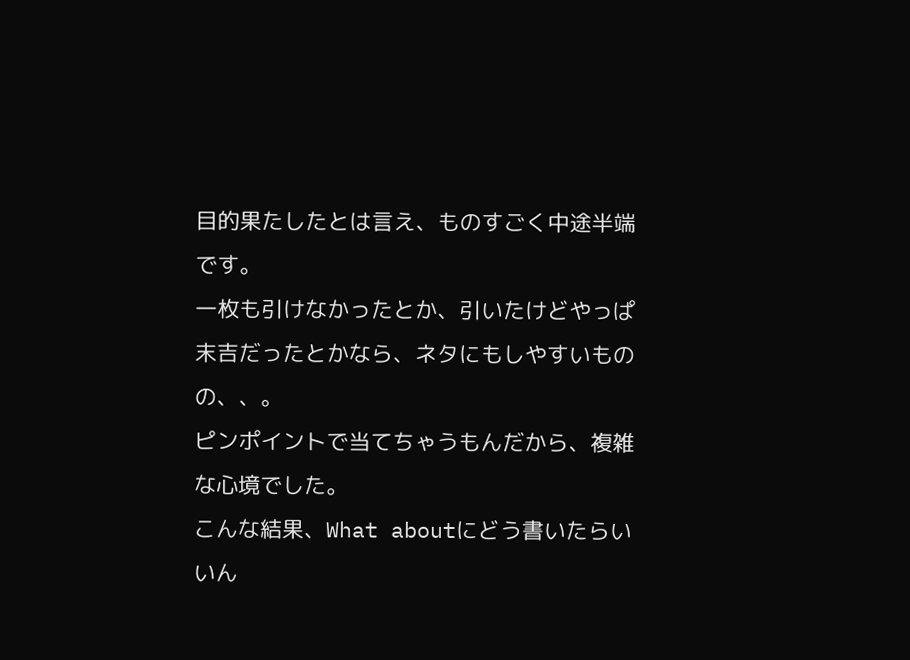目的果たしたとは言え、ものすごく中途半端です。
一枚も引けなかったとか、引いたけどやっぱ末吉だったとかなら、ネタにもしやすいものの、、。
ピンポイントで当てちゃうもんだから、複雑な心境でした。
こんな結果、What aboutにどう書いたらいいん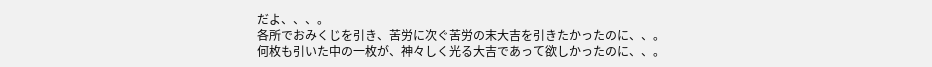だよ、、、。
各所でおみくじを引き、苦労に次ぐ苦労の末大吉を引きたかったのに、、。
何枚も引いた中の一枚が、神々しく光る大吉であって欲しかったのに、、。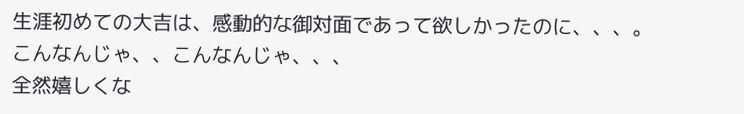生涯初めての大吉は、感動的な御対面であって欲しかったのに、、、。
こんなんじゃ、、こんなんじゃ、、、
全然嬉しくな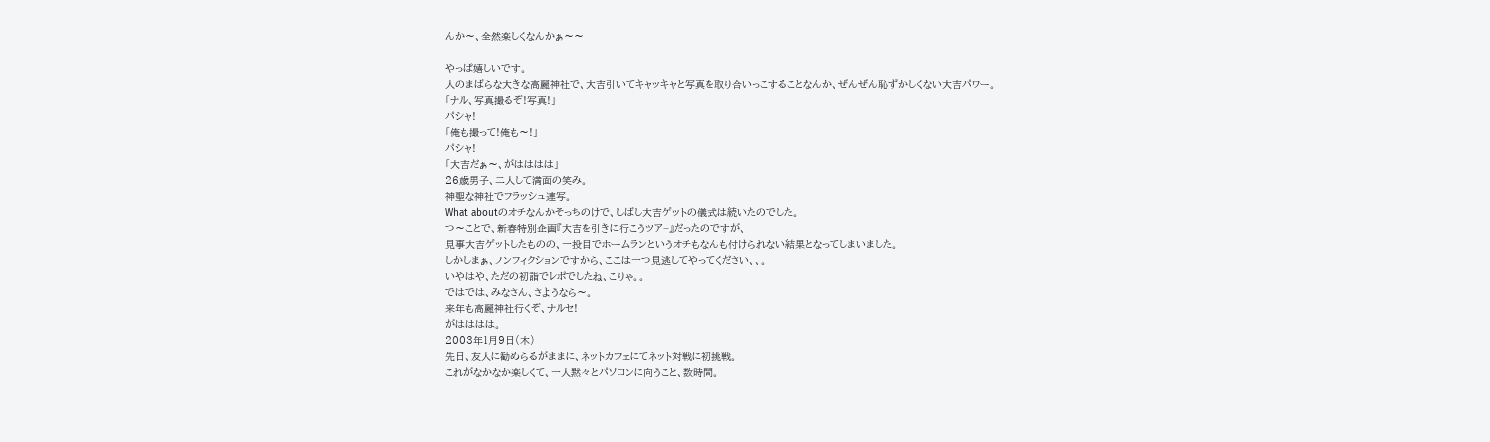んか〜、全然楽しくなんかぁ〜〜

やっぱ嬉しいです。
人のまばらな大きな高麗神社で、大吉引いてキャッキャと写真を取り合いっこすることなんか、ぜんぜん恥ずかしくない大吉パワー。
「ナル、写真撮るぞ!写真!」
パシャ!
「俺も撮って!俺も〜!」
パシャ!
「大吉だぁ〜、がはははは」
26歳男子、二人して満面の笑み。
神聖な神社でフラッシュ連写。
What aboutのオチなんかそっちのけで、しばし大吉ゲットの儀式は続いたのでした。
つ〜ことで、新春特別企画『大吉を引きに行こうツア−』だったのですが、
見事大吉ゲットしたものの、一投目でホームランというオチもなんも付けられない結果となってしまいました。
しかしまぁ、ノンフィクションですから、ここは一つ見逃してやってください、、。
いやはや、ただの初詣でレポでしたね、こりゃ。。
ではでは、みなさん、さようなら〜。
来年も高麗神社行くぞ、ナルセ!
がはははは。
2003年1月9日(木)
先日、友人に勧めらるがままに、ネットカフェにてネット対戦に初挑戦。
これがなかなか楽しくて、一人黙々とパソコンに向うこと、数時間。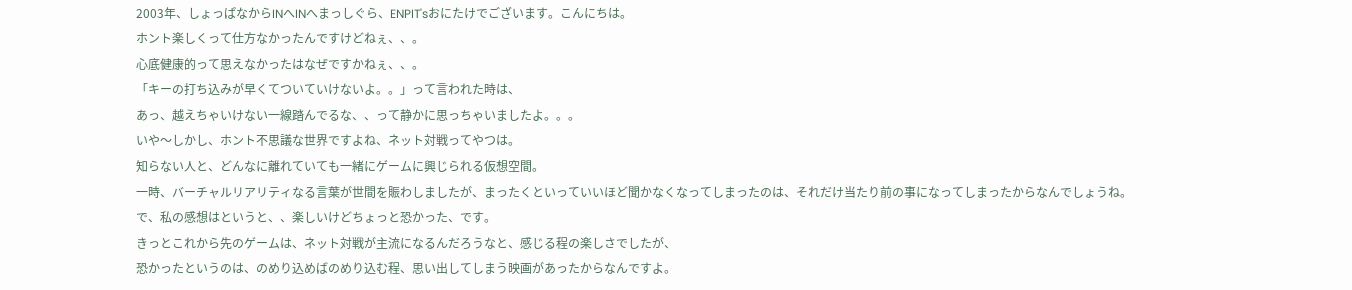2003年、しょっぱなからINへINへまっしぐら、ENPIT'sおにたけでございます。こんにちは。
ホント楽しくって仕方なかったんですけどねぇ、、。
心底健康的って思えなかったはなぜですかねぇ、、。
「キーの打ち込みが早くてついていけないよ。。」って言われた時は、
あっ、越えちゃいけない一線踏んでるな、、って静かに思っちゃいましたよ。。。
いや〜しかし、ホント不思議な世界ですよね、ネット対戦ってやつは。
知らない人と、どんなに離れていても一緒にゲームに興じられる仮想空間。
一時、バーチャルリアリティなる言葉が世間を賑わしましたが、まったくといっていいほど聞かなくなってしまったのは、それだけ当たり前の事になってしまったからなんでしょうね。
で、私の感想はというと、、楽しいけどちょっと恐かった、です。
きっとこれから先のゲームは、ネット対戦が主流になるんだろうなと、感じる程の楽しさでしたが、
恐かったというのは、のめり込めばのめり込む程、思い出してしまう映画があったからなんですよ。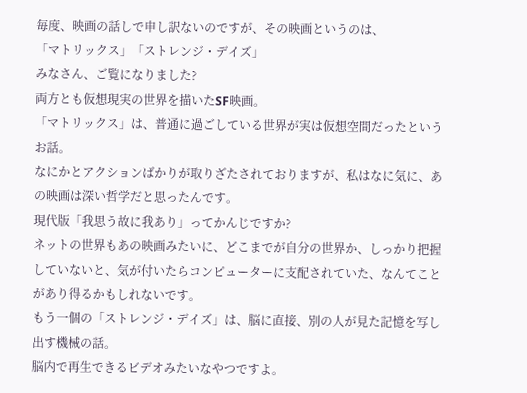毎度、映画の話しで申し訳ないのですが、その映画というのは、
「マトリックス」「ストレンジ・デイズ」
みなさん、ご覧になりました?
両方とも仮想現実の世界を描いたSF映画。
「マトリックス」は、普通に過ごしている世界が実は仮想空間だったというお話。
なにかとアクションばかりが取りざたされておりますが、私はなに気に、あの映画は深い哲学だと思ったんです。
現代版「我思う故に我あり」ってかんじですか?
ネットの世界もあの映画みたいに、どこまでが自分の世界か、しっかり把握していないと、気が付いたらコンピューターに支配されていた、なんてことがあり得るかもしれないです。
もう一個の「ストレンジ・デイズ」は、脳に直接、別の人が見た記憶を写し出す機械の話。
脳内で再生できるビデオみたいなやつですよ。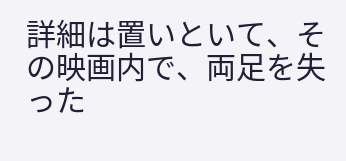詳細は置いといて、その映画内で、両足を失った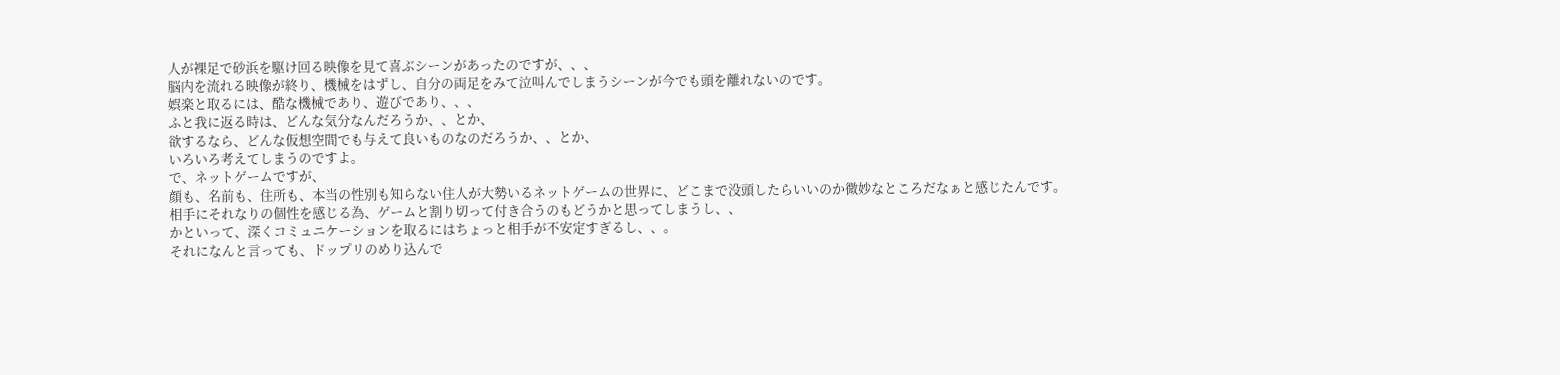人が裸足で砂浜を駆け回る映像を見て喜ぶシーンがあったのですが、、、
脳内を流れる映像が終り、機械をはずし、自分の両足をみて泣叫んでしまうシーンが今でも頭を離れないのです。
娯楽と取るには、酷な機械であり、遊びであり、、、
ふと我に返る時は、どんな気分なんだろうか、、とか、
欲するなら、どんな仮想空間でも与えて良いものなのだろうか、、とか、
いろいろ考えてしまうのですよ。
で、ネットゲームですが、
顔も、名前も、住所も、本当の性別も知らない住人が大勢いるネットゲームの世界に、どこまで没頭したらいいのか微妙なところだなぁと感じたんです。
相手にそれなりの個性を感じる為、ゲームと割り切って付き合うのもどうかと思ってしまうし、、
かといって、深くコミュニケーションを取るにはちょっと相手が不安定すぎるし、、。
それになんと言っても、ドップリのめり込んで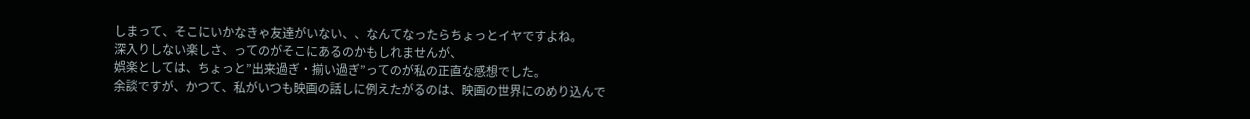しまって、そこにいかなきゃ友達がいない、、なんてなったらちょっとイヤですよね。
深入りしない楽しさ、ってのがそこにあるのかもしれませんが、
娯楽としては、ちょっと”出来過ぎ・揃い過ぎ”ってのが私の正直な感想でした。
余談ですが、かつて、私がいつも映画の話しに例えたがるのは、映画の世界にのめり込んで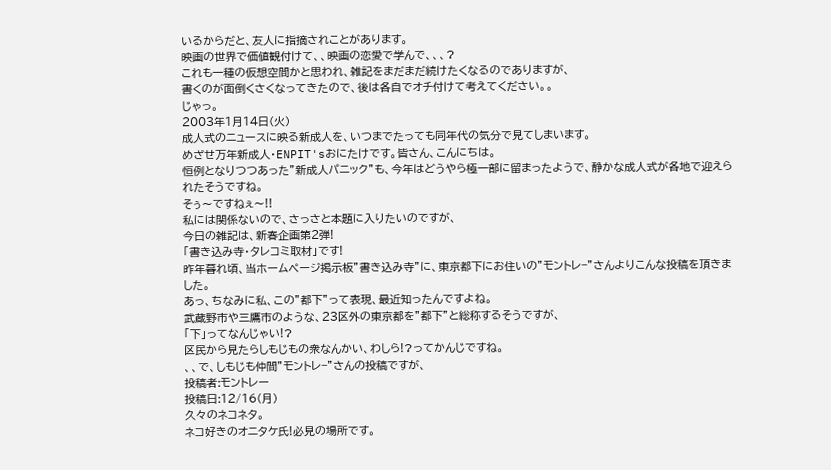いるからだと、友人に指摘されことがあります。
映画の世界で価値観付けて、、映画の恋愛で学んで、、、?
これも一種の仮想空間かと思われ、雑記をまだまだ続けたくなるのでありますが、
書くのが面倒くさくなってきたので、後は各自でオチ付けて考えてください。。
じゃっ。
2003年1月14日(火)
成人式のニュースに映る新成人を、いつまでたっても同年代の気分で見てしまいます。
めざせ万年新成人・ENPIT'sおにたけです。皆さん、こんにちは。
恒例となりつつあった”新成人パニック”も、今年はどうやら極一部に留まったようで、静かな成人式が各地で迎えられたそうですね。
そぅ〜ですねぇ〜!!
私には関係ないので、さっさと本題に入りたいのですが、
今日の雑記は、新春企画第2弾!
「書き込み寺・タレコミ取材」です!
昨年暮れ頃、当ホームページ掲示板”書き込み寺”に、東京都下にお住いの”モントレ−”さんよりこんな投稿を頂きました。
あっ、ちなみに私、この”都下”って表現、最近知ったんですよね。
武蔵野市や三鷹市のような、23区外の東京都を”都下”と総称するそうですが、
「下」ってなんじゃい!?
区民から見たらしもじもの衆なんかい、わしら!?ってかんじですね。
、、で、しもじも仲間”モントレ−”さんの投稿ですが、
投稿者:モントレー
投稿日:12/16(月)
久々のネコネタ。
ネコ好きのオニタケ氏!必見の場所です。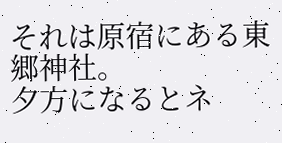それは原宿にある東郷神社。
夕方になるとネ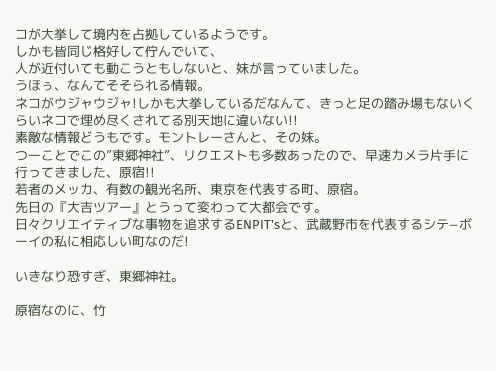コが大挙して境内を占拠しているようです。
しかも皆同じ格好して佇んでいて、
人が近付いても動こうともしないと、妹が言っていました。
うほぅ、なんてそそられる情報。
ネコがウジャウジャ!しかも大挙しているだなんて、きっと足の踏み場もないくらいネコで埋め尽くされてる別天地に違いない!!
素敵な情報どうもです。モントレーさんと、その妹。
つーことでこの”東郷神社”、リクエストも多数あったので、早速カメラ片手に行ってきました、原宿!!
若者のメッカ、有数の観光名所、東京を代表する町、原宿。
先日の『大吉ツアー』とうって変わって大都会です。
日々クリエイティブな事物を追求するENPIT'sと、武蔵野市を代表するシテ−ボーイの私に相応しい町なのだ!

いきなり恐すぎ、東郷神社。

原宿なのに、竹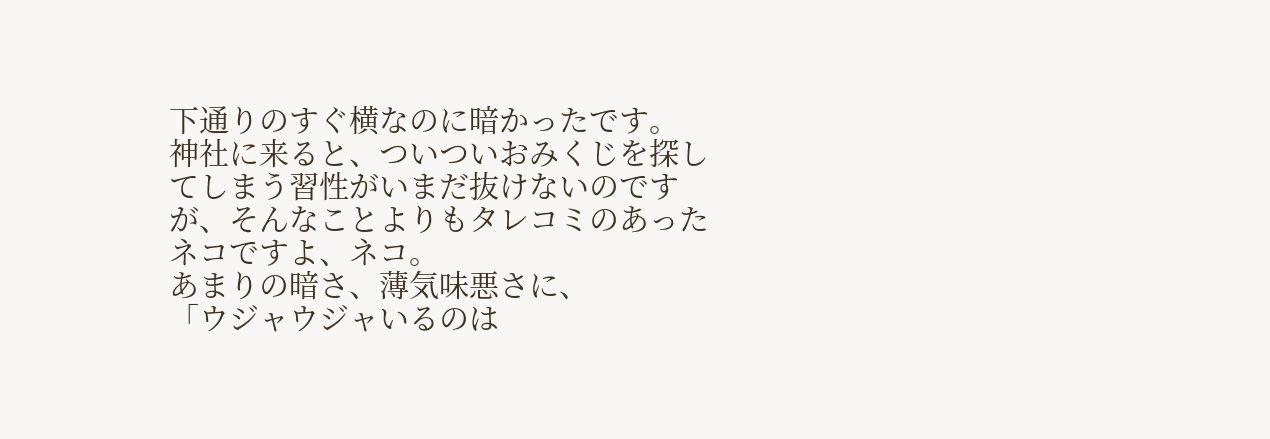下通りのすぐ横なのに暗かったです。
神社に来ると、ついついおみくじを探してしまう習性がいまだ抜けないのですが、そんなことよりもタレコミのあったネコですよ、ネコ。
あまりの暗さ、薄気味悪さに、
「ウジャウジャいるのは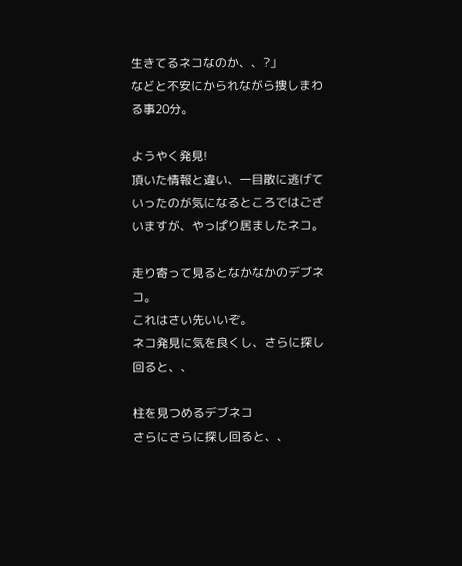生きてるネコなのか、、?」
などと不安にかられながら捜しまわる事20分。

ようやく発見!
頂いた情報と違い、一目散に逃げていったのが気になるところではございますが、やっぱり居ましたネコ。

走り寄って見るとなかなかのデブネコ。
これはさい先いいぞ。
ネコ発見に気を良くし、さらに探し回ると、、

柱を見つめるデブネコ
さらにさらに探し回ると、、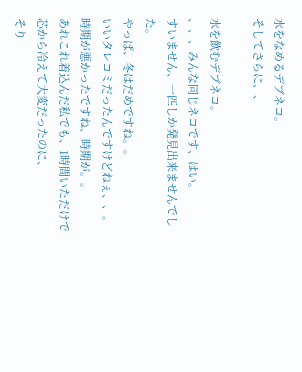水をなめるデブネコ。
そしてさらに、、

水を飲むデブネコ。
、、、みんな同じネコです、はい。
すいません、一匹しか発見出来ませんでした。
やっぱ、冬はだめですね。。
いいタレコミだったんですけどねぇ、、。
時期が悪かったですね、時期が。。
あれこれ着込んだ私でも、1時間いただけで芯から冷えて大変だったのに、
そり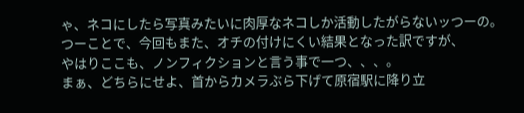ゃ、ネコにしたら写真みたいに肉厚なネコしか活動したがらないッつーの。
つーことで、今回もまた、オチの付けにくい結果となった訳ですが、
やはりここも、ノンフィクションと言う事で一つ、、、。
まぁ、どちらにせよ、首からカメラぶら下げて原宿駅に降り立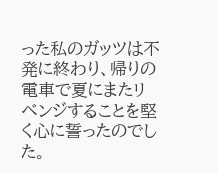った私のガッツは不発に終わり、帰りの電車で夏にまたリベンジすることを堅く心に誓ったのでした。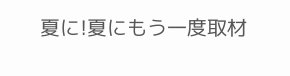夏に!夏にもう一度取材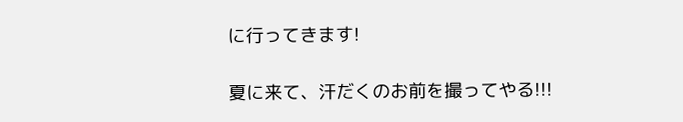に行ってきます!

夏に来て、汗だくのお前を撮ってやる!!!